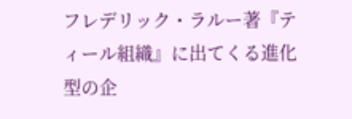フレデリック・ラルー著『ティール組織』に出てくる進化型の企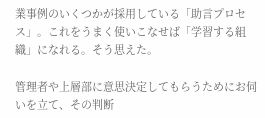業事例のいくつかが採用している「助言プロセス」。これをうまく使いこなせば「学習する組織」になれる。そう思えた。

管理者や上層部に意思決定してもらうためにお伺いを立て、その判断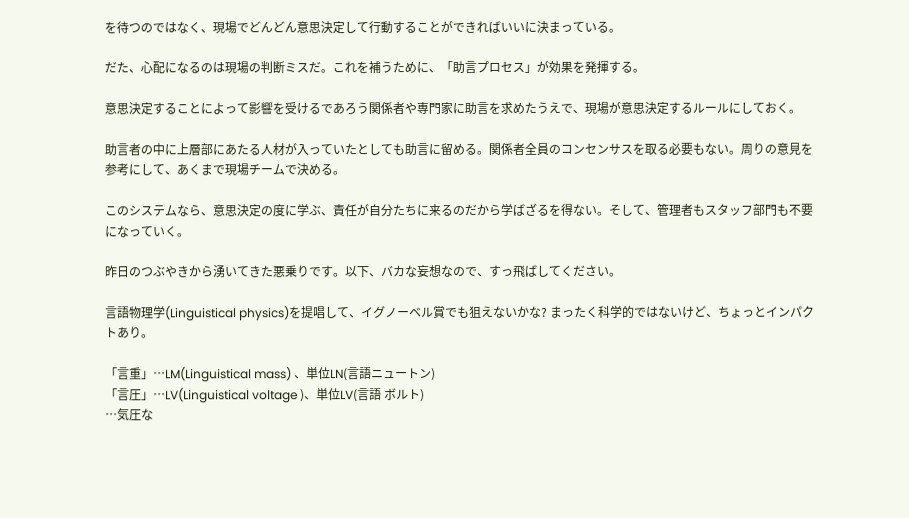を待つのではなく、現場でどんどん意思決定して行動することができればいいに決まっている。

だた、心配になるのは現場の判断ミスだ。これを補うために、「助言プロセス」が効果を発揮する。

意思決定することによって影響を受けるであろう関係者や専門家に助言を求めたうえで、現場が意思決定するルールにしておく。

助言者の中に上層部にあたる人材が入っていたとしても助言に留める。関係者全員のコンセンサスを取る必要もない。周りの意見を参考にして、あくまで現場チームで決める。

このシステムなら、意思決定の度に学ぶ、責任が自分たちに来るのだから学ばざるを得ない。そして、管理者もスタッフ部門も不要になっていく。

昨日のつぶやきから湧いてきた悪乗りです。以下、バカな妄想なので、すっ飛ばしてください。

言語物理学(Linguistical physics)を提唱して、イグノーベル賞でも狙えないかな? まったく科学的ではないけど、ちょっとインパクトあり。

「言重」…LM(Linguistical mass) 、単位LN(言語ニュートン)
「言圧」…LV(Linguistical voltage )、単位LV(言語 ボルト)
…気圧な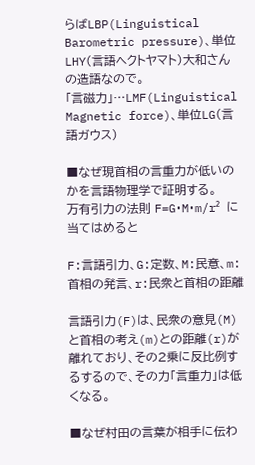らばLBP(Linguistical Barometric pressure)、単位LHY(言語ヘクトヤマト)大和さんの造語なので。
「言磁力」…LMF(Linguistical Magnetic force)、単位LG(言語ガウス)

■なぜ現首相の言重力が低いのかを言語物理学で証明する。
万有引力の法則 F=G・M・m/r² に当てはめると

F:言語引力、G:定数、M:民意、m:首相の発言、r:民衆と首相の距離

言語引力(F)は、民衆の意見(M)と首相の考え(m)との距離(r)が離れており、その2乗に反比例するするので、その力「言重力」は低くなる。

■なぜ村田の言葉が相手に伝わ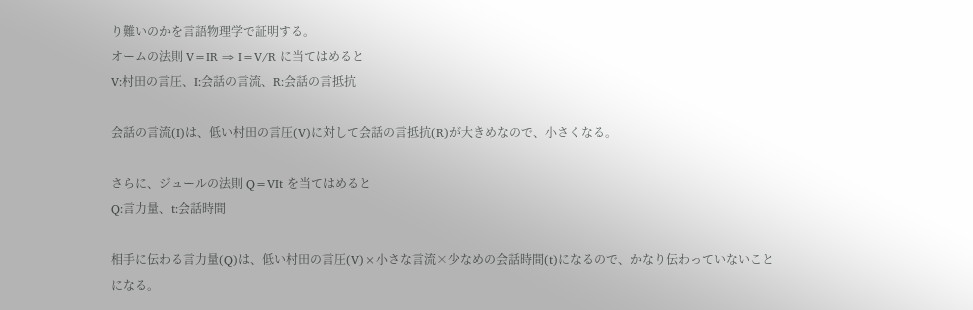り難いのかを言語物理学で証明する。
オームの法則 V=IR ⇒ I=V/R に当てはめると
V:村田の言圧、I:会話の言流、R:会話の言抵抗

会話の言流(I)は、低い村田の言圧(V)に対して会話の言抵抗(R)が大きめなので、小さくなる。

さらに、ジュールの法則 Q=VIt を当てはめると
Q:言力量、t:会話時間

相手に伝わる言力量(Q)は、低い村田の言圧(V)×小さな言流×少なめの会話時間(t)になるので、かなり伝わっていないことになる。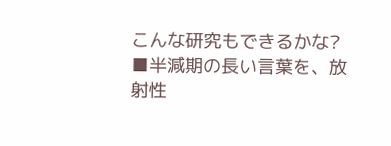こんな研究もできるかな?
■半減期の長い言葉を、放射性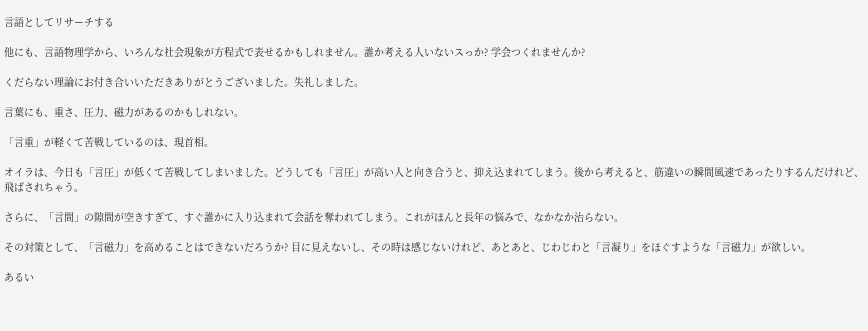言語としてリサーチする

他にも、言語物理学から、いろんな社会現象が方程式で表せるかもしれません。誰か考える人いないスっか? 学会つくれませんか?

くだらない理論にお付き合いいただきありがとうございました。失礼しました。

言葉にも、重さ、圧力、磁力があるのかもしれない。

「言重」が軽くて苦戦しているのは、現首相。

オイラは、今日も「言圧」が低くて苦戦してしまいました。どうしても「言圧」が高い人と向き合うと、抑え込まれてしまう。後から考えると、筋違いの瞬間風速であったりするんだけれど、飛ばされちゃう。

さらに、「言間」の隙間が空きすぎて、すぐ誰かに入り込まれて会話を奪われてしまう。これがほんと長年の悩みで、なかなか治らない。

その対策として、「言磁力」を高めることはできないだろうか? 目に見えないし、その時は感じないけれど、あとあと、じわじわと「言凝り」をほぐすような「言磁力」が欲しい。

あるい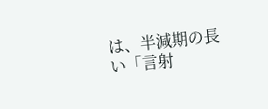は、半減期の長い「言射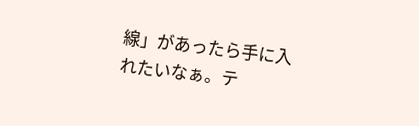線」があったら手に入れたいなぁ。テ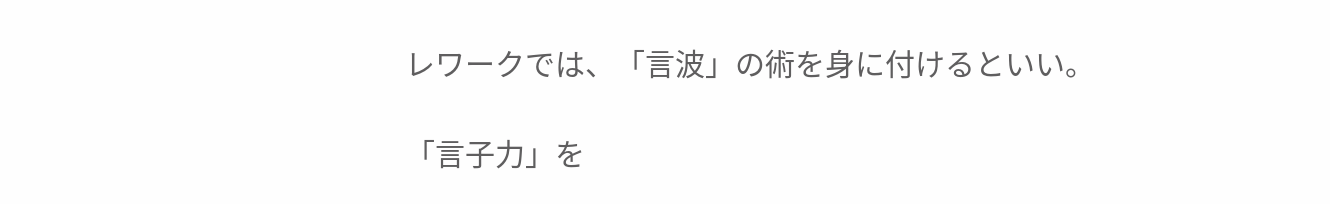レワークでは、「言波」の術を身に付けるといい。

「言子力」を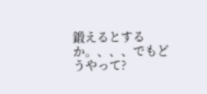鍛えるとするか。、、、でもどうやって?